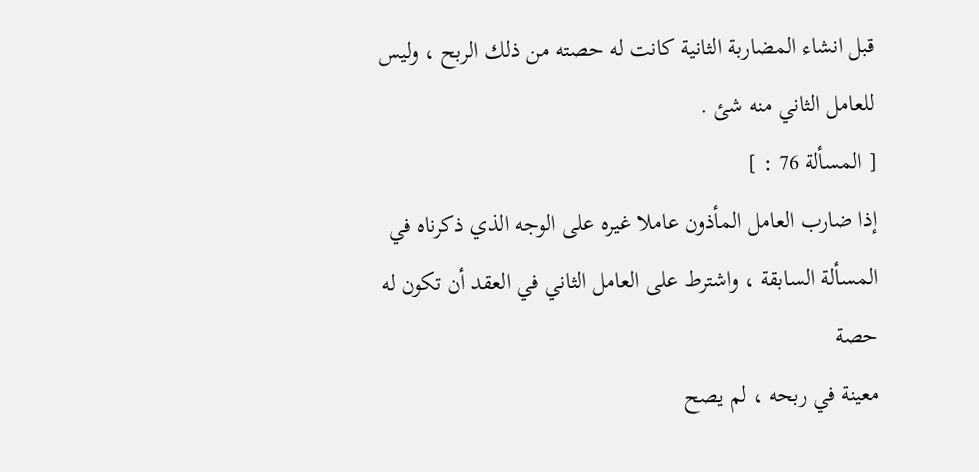قبل انشاء المضاربة الثانية كانت له حصته من ذلك الربح ، وليس
للعامل الثاني منه شئ .
[ المسألة 76 : ]
إذا ضارب العامل المأذون عاملا غيره على الوجه الذي ذكرناه في
المسألة السابقة ، واشترط على العامل الثاني في العقد أن تكون له حصة
معينة في ربحه ، لم يصح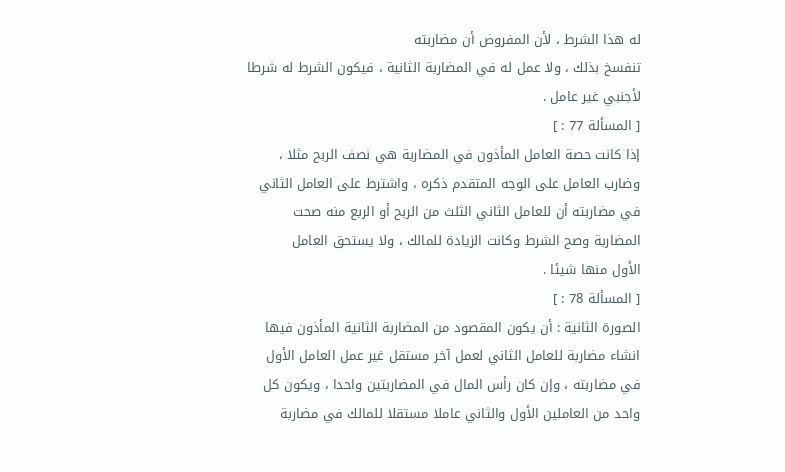له هذا الشرط ، لأن المفروض أن مضاربته
تنفسخ بذلك ، ولا عمل له في المضاربة الثانية ، فيكون الشرط له شرطا
لأجنبي غير عامل .
[ المسألة 77 : ]
إذا كانت حصة العامل المأذون في المضاربة هي نصف الربح مثلا ،
وضارب العامل على الوجه المتقدم ذكره ، واشترط على العامل الثاني
في مضاربته أن للعامل الثاني الثلث من الربح أو الربع منه صحت
المضاربة وصح الشرط وكانت الزيادة للمالك ، ولا يستحق العامل
الأول منها شيئا .
[ المسألة 78 : ]
الصورة الثانية : أن يكون المقصود من المضاربة الثانية المأذون فيها
انشاء مضاربة للعامل الثاني لعمل آخر مستقل غير عمل العامل الأول
في مضاربته ، وإن كان رأس المال في المضاربتين واحدا ، ويكون كل
واحد من العاملين الأول والثاني عاملا مستقلا للمالك في مضاربة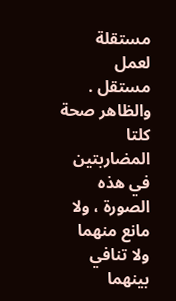مستقلة لعمل مستقل .
والظاهر صحة كلتا المضاربتين في هذه الصورة ، ولا مانع منهما
ولا تنافي بينهما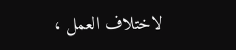لاختلاف العمل ،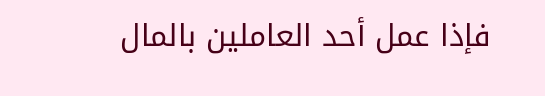فإذا عمل أحد العاملين بالمال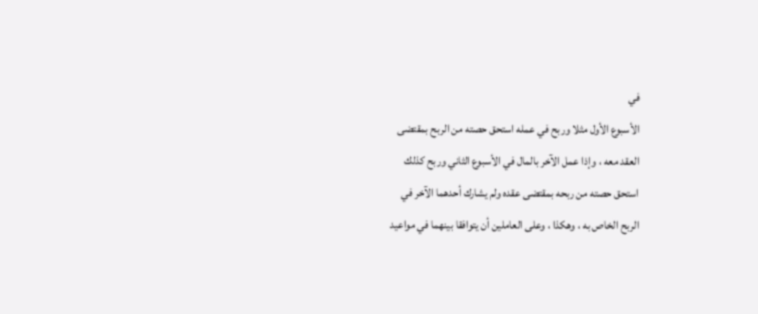في
الأسبوع الأول مثلا وربح في عمله استحق حصته من الربح بمقتضى
العقد معه ، وإذا عمل الآخر بالمال في الأسبوع الثاني وربح كذلك
استحق حصته من ربحه بمقتضى عقده ولم يشارك أحدهما الآخر في
الربح الخاص به ، وهكذا ، وعلى العاملين أن يتوافقا بينهما في مواعيد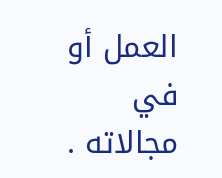العمل أو في مجالاته .